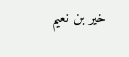خير بن نعيم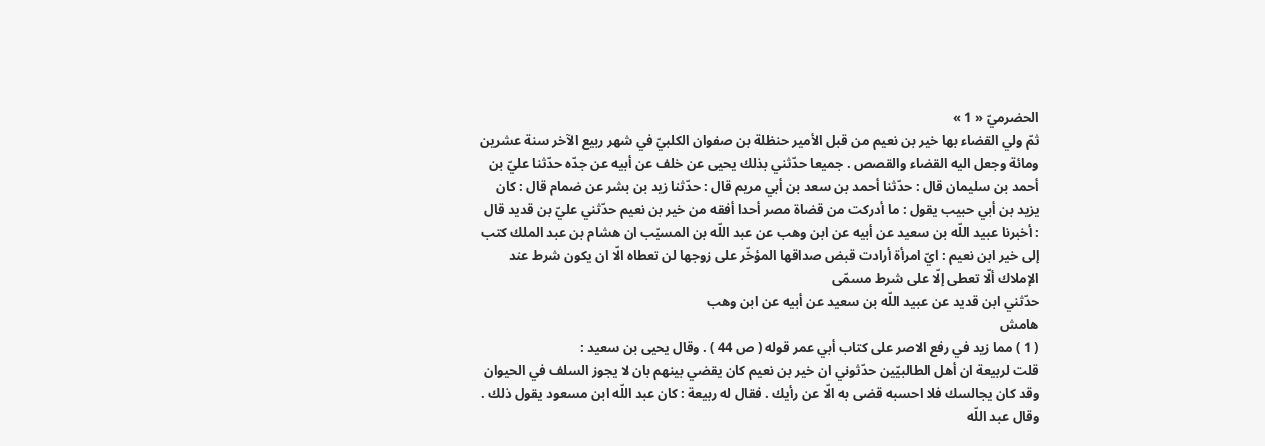الحضرميّ « 1 »
ثمّ ولي القضاء بها خير بن نعيم من قبل الأمير حنظلة بن صفوان الكلبيّ في شهر ربيع الآخر سنة عشرين ومائة وجعل اليه القضاء والقصص . جميعا حدّثني بذلك يحيى عن خلف عن أبيه عن جدّه حدّثنا عليّ بن أحمد بن سليمان قال : حدّثنا أحمد بن سعد بن أبي مريم قال : حدّثنا زيد بن بشر عن ضمام قال : كان يزيد بن أبي حبيب يقول : ما أدركت من قضاة مصر أحدا أفقه من خير بن نعيم حدّثني عليّ بن قديد قال : أخبرنا عبيد اللّه بن سعيد عن أبيه عن ابن وهب عن عبد اللّه بن المسيّب ان هشام بن عبد الملك كتب إلى خير ابن نعيم : ايّ امرأة أرادت قبض صداقها المؤخّر على زوجها لن تعطاه الّا ان يكون شرط عند الإملاك ألّا تعطى إلّا على شرط مسمّى
حدّثني ابن قديد عن عبيد اللّه بن سعيد عن أبيه عن ابن وهب
هامش
( 1 ) مما زيد في رفع الاصر على كتاب أبي عمر قوله ( ص 44 ) . وقال يحيى بن سعيد :
قلت لربيعة ان أهل الطالبيّين حدّثوني ان خير بن نعيم كان يقضي بينهم بان لا يجوز السلف في الحيوان وقد كان يجالسك فلا احسبه قضى به الّا عن رأيك . فقال له ربيعة : كان عبد اللّه ابن مسعود يقول ذلك . وقال عبد اللّه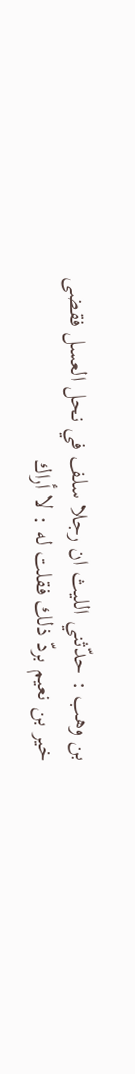بن وهب : حدّثني الليث ان رجلا سلف في نحل العسل فقضى خير بن نعيم بردّ ذلك فقلت له : لا أراك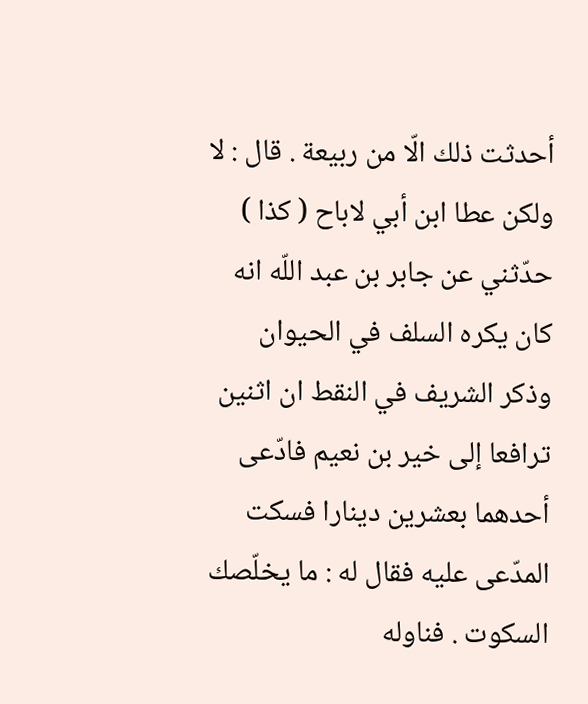أحدثت ذلك الّا من ربيعة . قال : لا ولكن عطا ابن أبي لاباح ( كذا ) حدّثني عن جابر بن عبد اللّه انه كان يكره السلف في الحيوان
وذكر الشريف في النقط ان اثنين ترافعا إلى خير بن نعيم فادّعى أحدهما بعشرين دينارا فسكت المدّعى عليه فقال له : ما يخلّصك السكوت . فناوله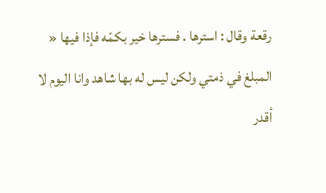رقعة وقال : استرها . فسترها خير بكمّه فإذا فيها « المبلغ في ذمتي ولكن ليس له بها شاهد وانا اليوم لا أقدر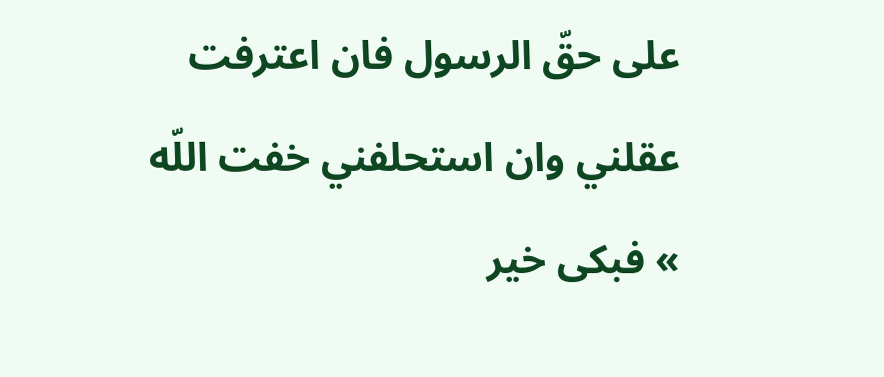على حقّ الرسول فان اعترفت عقلني وان استحلفني خفت اللّه » فبكى خير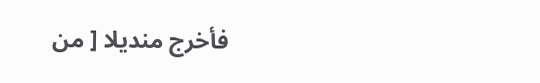فأخرج منديلا [ من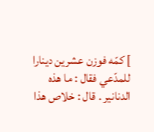] كمّه فوزن عشرين دينارا للمدّعي فقال : ما هذه الدنانير . قال : خلاص هذا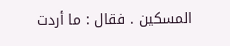المسكين . فقال : ما أردت